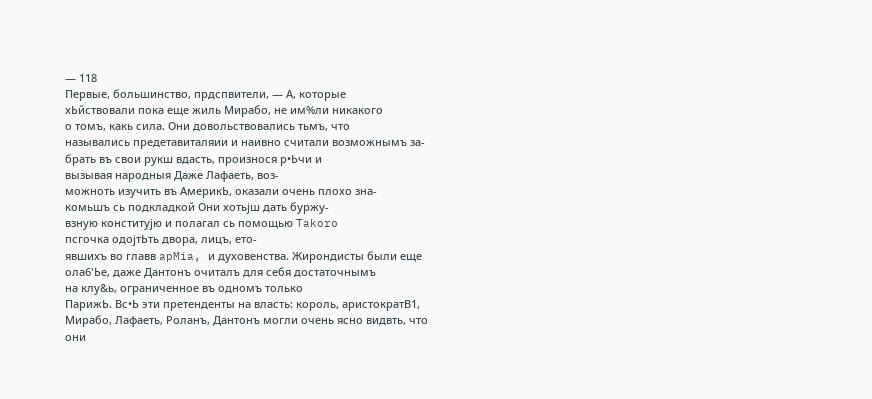— 118
Первые, большинство, прдспвители, — А, которые
хЬйствовали пока еще жиль Мирабо, не им%ли никакого
о томъ, какь сила. Они довольствовались тьмъ, что
назывались предетавиталяии и наивно считали возможнымъ за-
брать въ свои рукш вдасть, произнося р•Ьчи и
вызывая народныя Даже Лафаеть, воз-
можноть изучить въ АмерикЬ, оказали очень плохо зна-
комьшъ сь подкладкой Они хотьјш дать буржу-
взную конститујю и полагал сь помощью Takoro
псгочка одојтЬть двора, лицъ, ето-
явшихъ во главв apMia, и духовенства. Жирондисты были еще
ола6'Ье, даже Дантонъ очиталъ для себя достаточнымъ
на клу&ь, ограниченное въ одномъ только
ПарижЬ. Вс•Ь эти претенденты на власть: король, аристократВ1,
Мирабо, Лафаеть, Роланъ, Дантонъ могли очень ясно видвть, что
они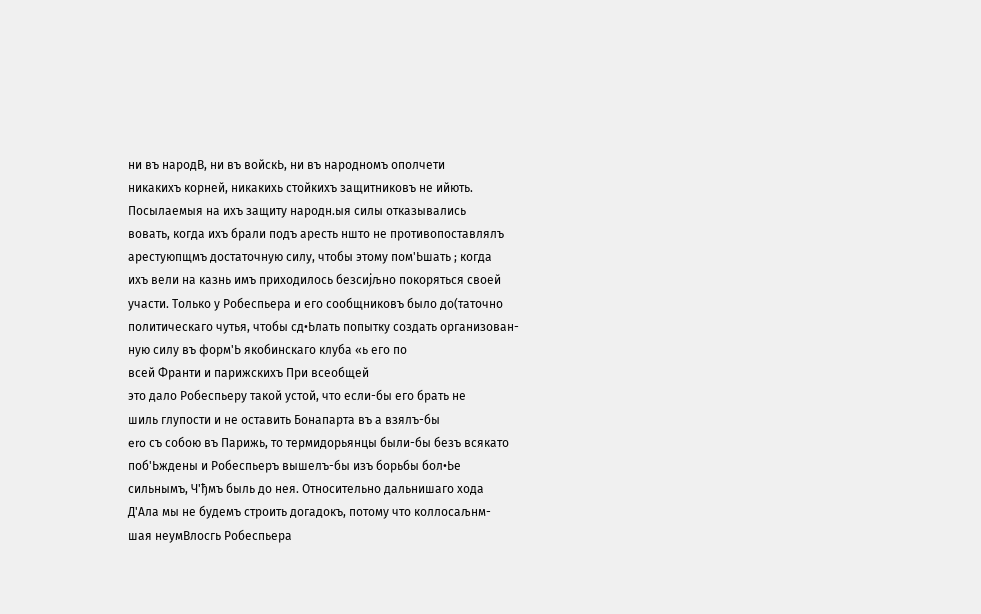ни въ народВ, ни въ войскЬ, ни въ народномъ ополчети
никакихъ корней, никакихь стойкихъ защитниковъ не ийють.
Посылаемыя на ихъ защиту народн.ыя силы отказывались
вовать, когда ихъ брали подъ аресть ншто не противопоставлялъ
арестуюпщмъ достаточную силу, чтобы этому пом'Ьшать ; когда
ихъ вели на казнь имъ приходилось безсијљно покоряться своей
участи. Только у Робеспьера и его сообщниковъ было до(таточно
политическаго чутья, чтобы сд•Ьлать попытку создать организован-
ную силу въ форм'Ь якобинскаго клуба «ь его по
всей Франти и парижскихъ При всеобщей
это дало Робеспьеру такой устой, что если-бы его брать не
шиль глупости и не оставить Бонапарта въ а взялъ-бы
ero съ собою въ Парижь, то термидорьянцы были-бы безъ всякато
поб'Ьждены и Робеспьеръ вышелъ-бы изъ борьбы бол•Ье
сильнымъ, Ч'ђмъ быль до нея. Относительно дальнишаго хода
Д'Ала мы не будемъ строить догадокъ, потому что коллосаљнм-
шая неумВлосгь Робеспьера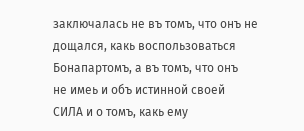заключалась не въ томъ, что онъ не
дощался, какь воспользоваться Бонапартомъ, а въ томъ, что онъ
не имеь и объ истинной своей
СИЛА и о томъ, какь ему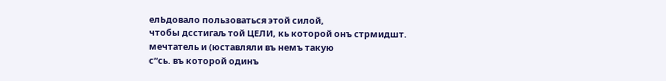елЬдовало пользоваться этой силой,
чтобы дсстигаљ той ЦЕЛИ, кь которой онъ стрмидшт.
мечтатель и (юставляли въ немъ такую
с“сь. въ которой одинъ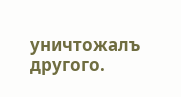уничтожалъ другого.